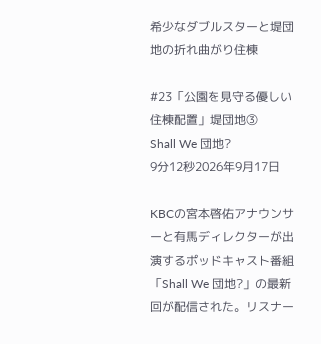希少なダブルスターと堤団地の折れ曲がり住棟

#23「公園を見守る優しい住棟配置」堤団地③
Shall We 団地?
9分12秒2026年9月17日

KBCの宮本啓佑アナウンサーと有馬ディレクターが出演するポッドキャスト番組「Shall We 団地?」の最新回が配信された。リスナー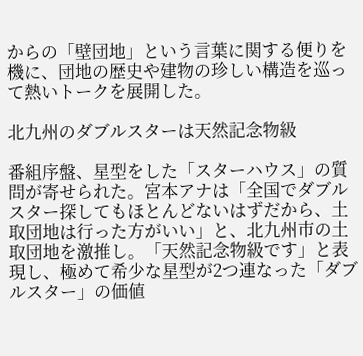からの「壁団地」という言葉に関する便りを機に、団地の歴史や建物の珍しい構造を巡って熱いトークを展開した。

北九州のダブルスターは天然記念物級

番組序盤、星型をした「スターハウス」の質問が寄せられた。宮本アナは「全国でダブルスター探してもほとんどないはずだから、土取団地は行った方がいい」と、北九州市の土取団地を激推し。「天然記念物級です」と表現し、極めて希少な星型が2つ連なった「ダブルスター」の価値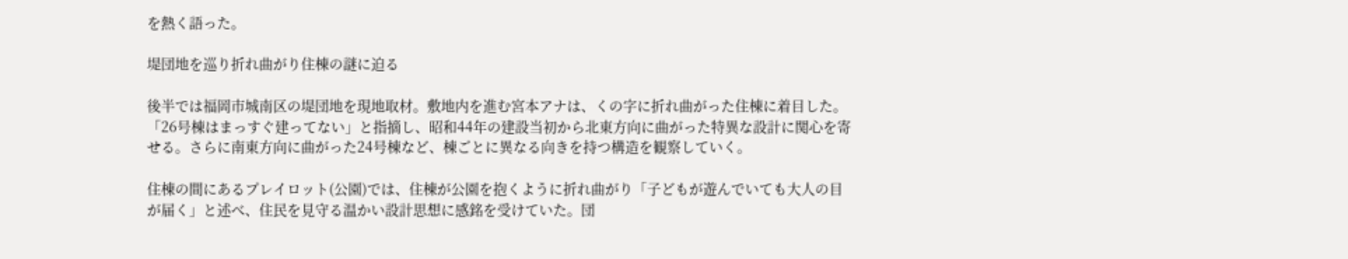を熱く語った。

堤団地を巡り折れ曲がり住棟の謎に迫る

後半では福岡市城南区の堤団地を現地取材。敷地内を進む宮本アナは、くの字に折れ曲がった住棟に着目した。「26号棟はまっすぐ建ってない」と指摘し、昭和44年の建設当初から北東方向に曲がった特異な設計に関心を寄せる。さらに南東方向に曲がった24号棟など、棟ごとに異なる向きを持つ構造を観察していく。

住棟の間にあるプレイロット(公園)では、住棟が公園を抱くように折れ曲がり「子どもが遊んでいても大人の目が届く」と述べ、住民を見守る温かい設計思想に感銘を受けていた。団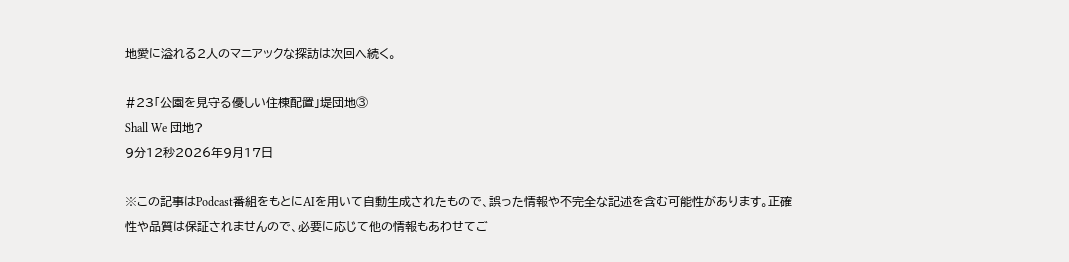地愛に溢れる2人のマニアックな探訪は次回へ続く。

#23「公園を見守る優しい住棟配置」堤団地③
Shall We 団地?
9分12秒2026年9月17日

※この記事はPodcast番組をもとにAIを用いて自動生成されたもので、誤った情報や不完全な記述を含む可能性があります。正確性や品質は保証されませんので、必要に応じて他の情報もあわせてご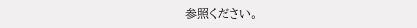参照ください。